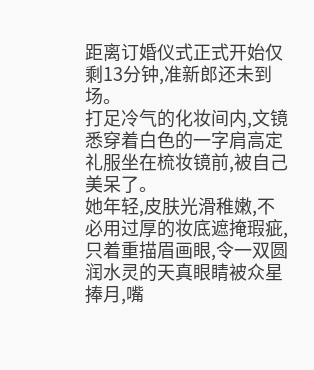距离订婚仪式正式开始仅剩13分钟,准新郎还未到场。
打足冷气的化妆间内,文镜悉穿着白色的一字肩高定礼服坐在梳妆镜前,被自己美呆了。
她年轻,皮肤光滑稚嫩,不必用过厚的妆底遮掩瑕疵,只着重描眉画眼,令一双圆润水灵的天真眼睛被众星捧月,嘴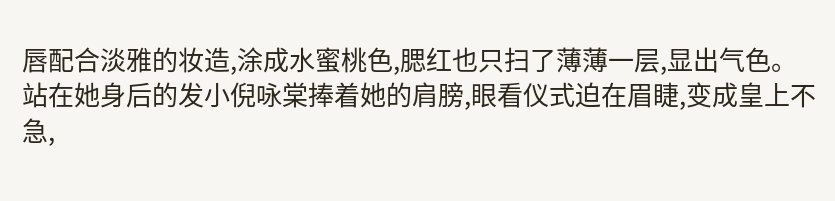唇配合淡雅的妆造,涂成水蜜桃色,腮红也只扫了薄薄一层,显出气色。
站在她身后的发小倪咏棠捧着她的肩膀,眼看仪式迫在眉睫,变成皇上不急,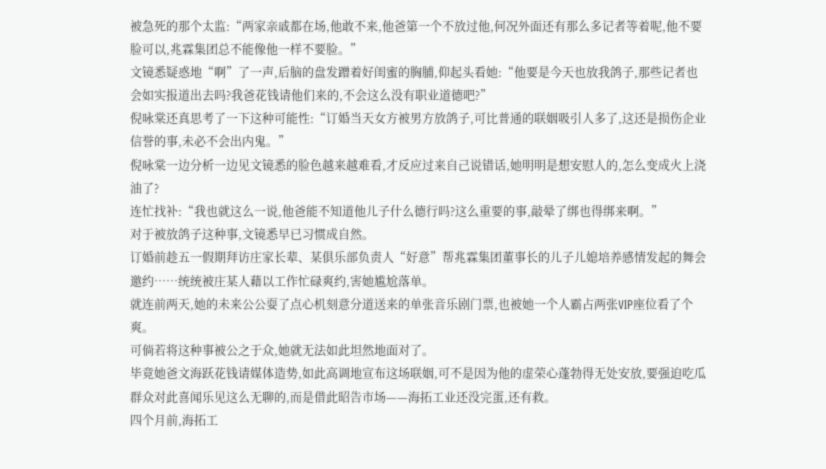被急死的那个太监:“两家亲戚都在场,他敢不来,他爸第一个不放过他,何况外面还有那么多记者等着呢,他不要脸可以,兆霖集团总不能像他一样不要脸。”
文镜悉疑惑地“啊”了一声,后脑的盘发蹭着好闺蜜的胸脯,仰起头看她:“他要是今天也放我鸽子,那些记者也会如实报道出去吗?我爸花钱请他们来的,不会这么没有职业道德吧?”
倪咏棠还真思考了一下这种可能性:“订婚当天女方被男方放鸽子,可比普通的联姻吸引人多了,这还是损伤企业信誉的事,未必不会出内鬼。”
倪咏棠一边分析一边见文镜悉的脸色越来越难看,才反应过来自己说错话,她明明是想安慰人的,怎么变成火上浇油了?
连忙找补:“我也就这么一说,他爸能不知道他儿子什么德行吗?这么重要的事,敲晕了绑也得绑来啊。”
对于被放鸽子这种事,文镜悉早已习惯成自然。
订婚前趁五一假期拜访庄家长辈、某俱乐部负责人“好意”帮兆霖集团董事长的儿子儿媳培养感情发起的舞会邀约……统统被庄某人藉以工作忙碌爽约,害她尴尬落单。
就连前两天,她的未来公公耍了点心机刻意分道送来的单张音乐剧门票,也被她一个人霸占两张VIP座位看了个爽。
可倘若将这种事被公之于众,她就无法如此坦然地面对了。
毕竟她爸文海跃花钱请媒体造势,如此高调地宣布这场联姻,可不是因为他的虚荣心蓬勃得无处安放,要强迫吃瓜群众对此喜闻乐见这么无聊的,而是借此昭告市场——海拓工业还没完蛋,还有救。
四个月前,海拓工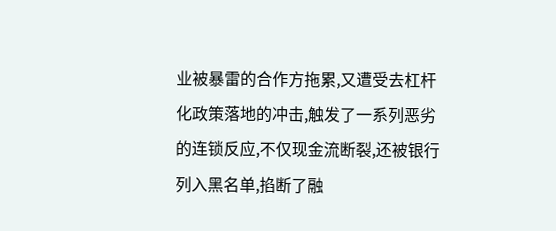业被暴雷的合作方拖累,又遭受去杠杆化政策落地的冲击,触发了一系列恶劣的连锁反应,不仅现金流断裂,还被银行列入黑名单,掐断了融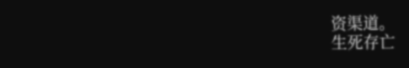资渠道。
生死存亡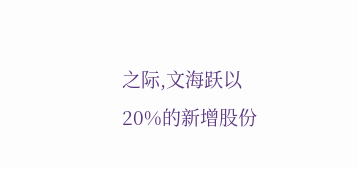之际,文海跃以20%的新增股份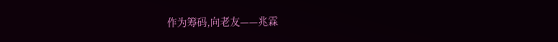作为筹码,向老友——兆霖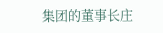集团的董事长庄